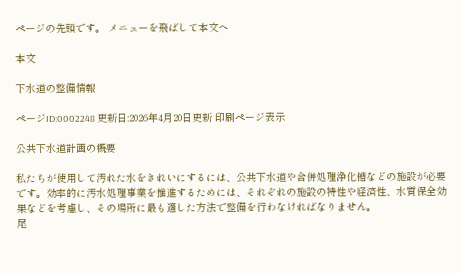ページの先頭です。 メニューを飛ばして本文へ

本文

下水道の整備情報

ページID:0002248 更新日:2026年4月20日更新 印刷ページ表示

公共下水道計画の概要

私たちが使用して汚れた水をきれいにするには、公共下水道や合併処理浄化槽などの施設が必要です。効率的に汚水処理事業を推進するためには、それぞれの施設の特性や経済性、水質保全効果などを考慮し、その場所に最も適した方法で整備を行わなければなりません。
尾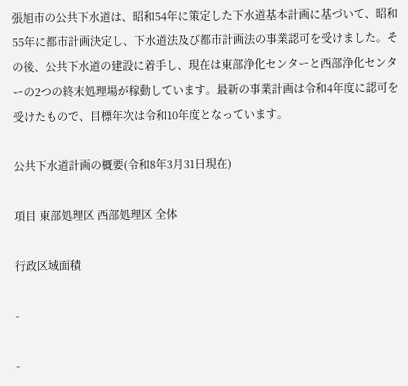張旭市の公共下水道は、昭和54年に策定した下水道基本計画に基づいて、昭和55年に都市計画決定し、下水道法及び都市計画法の事業認可を受けました。その後、公共下水道の建設に着手し、現在は東部浄化センターと西部浄化センターの2つの終末処理場が稼動しています。最新の事業計画は令和4年度に認可を受けたもので、目標年次は令和10年度となっています。

公共下水道計画の概要(令和8年3月31日現在)

項目 東部処理区 西部処理区 全体

行政区域面積

-

-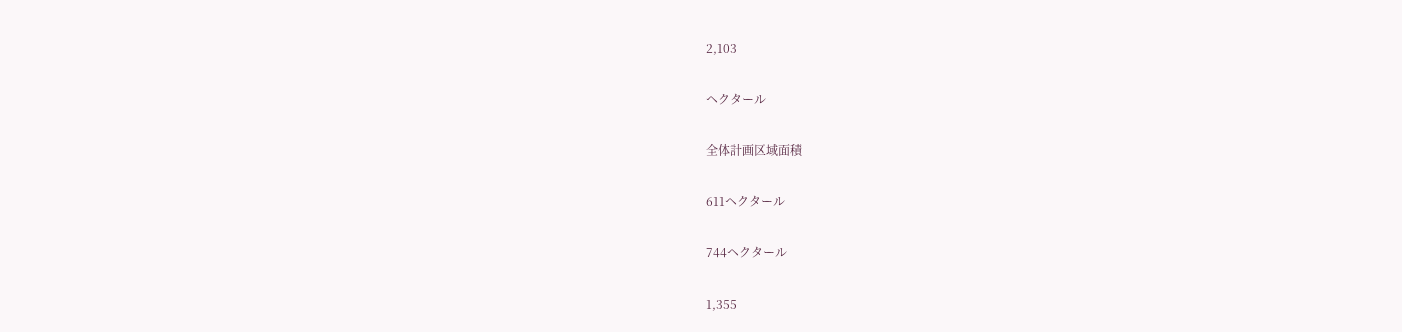2,103

ヘクタール

全体計画区域面積

611ヘクタール

744ヘクタール

1,355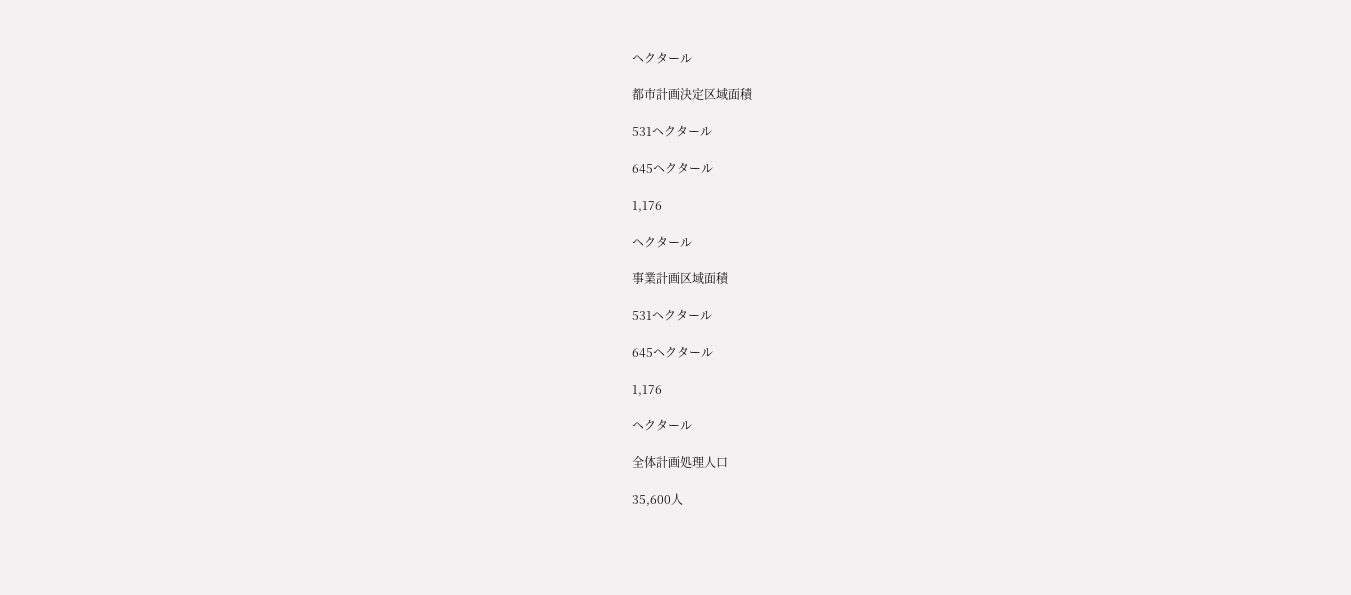ヘクタール

都市計画決定区域面積

531ヘクタール

645ヘクタール

1,176

ヘクタール

事業計画区域面積

531ヘクタール

645ヘクタール

1,176

ヘクタール

全体計画処理人口

35,600人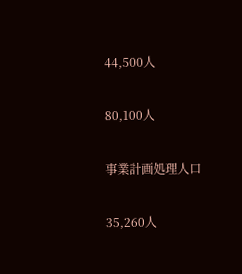44,500人

80,100人

事業計画処理人口

35,260人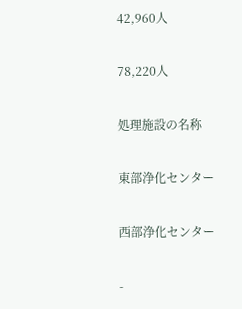42,960人

78,220人

処理施設の名称

東部浄化センター

西部浄化センター

-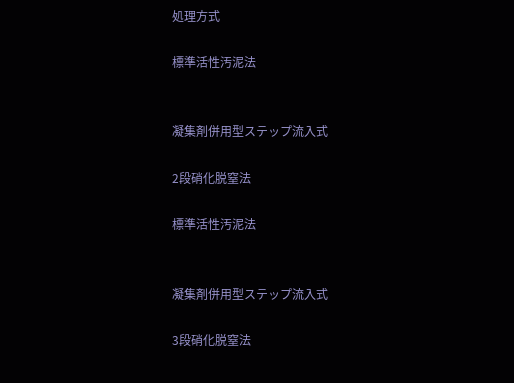処理方式

標準活性汚泥法


凝集剤併用型ステップ流入式

2段硝化脱窒法

標準活性汚泥法


凝集剤併用型ステップ流入式

3段硝化脱窒法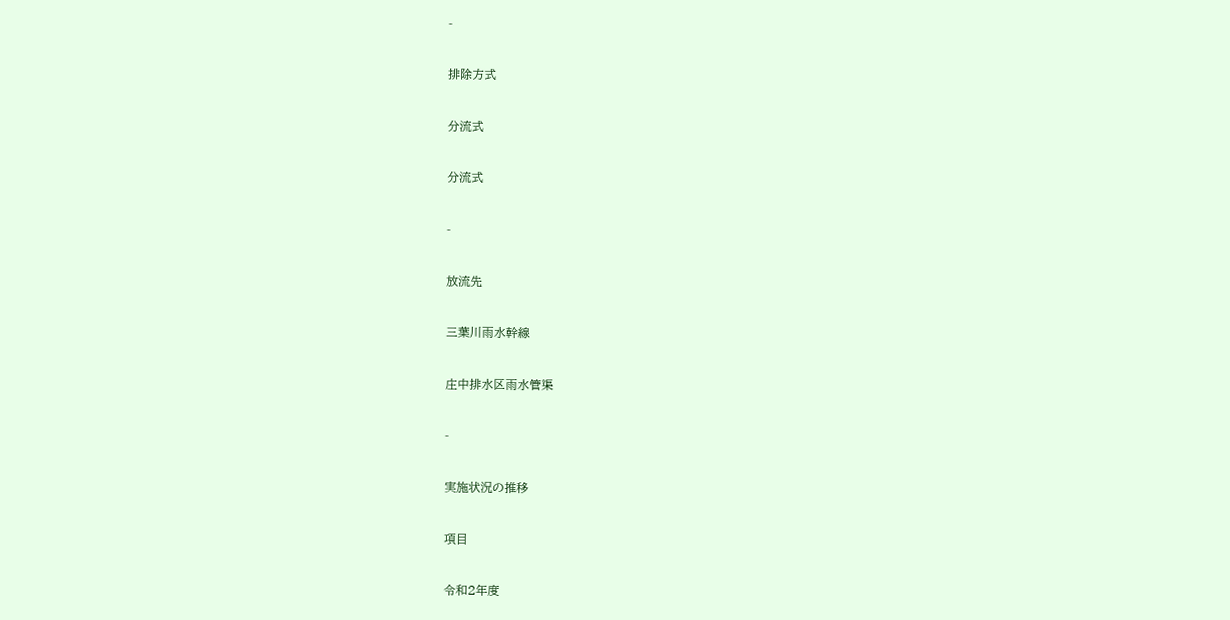-

排除方式

分流式

分流式

-

放流先

三葉川雨水幹線

庄中排水区雨水管渠

-

実施状況の推移

項目

令和2年度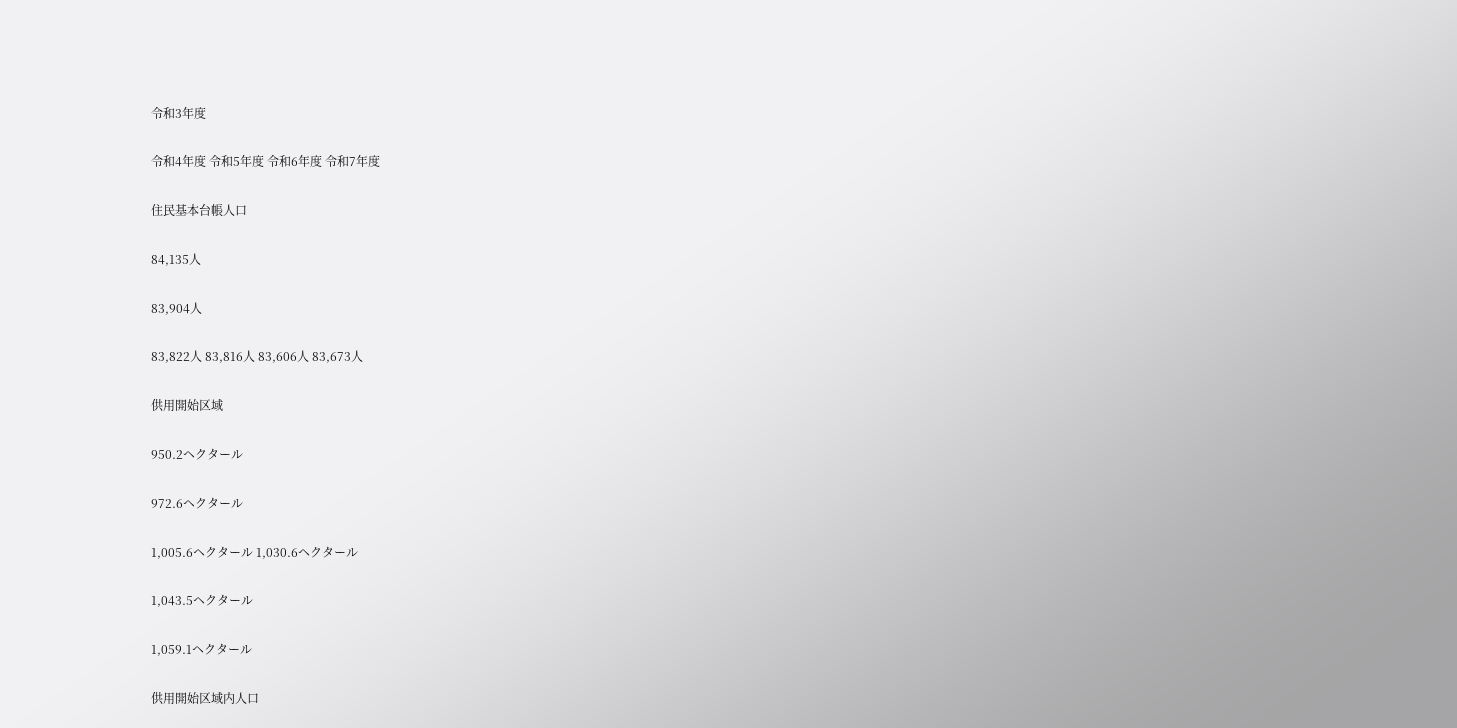令和3年度

令和4年度 令和5年度 令和6年度 令和7年度

住民基本台帳人口

84,135人

83,904人

83,822人 83,816人 83,606人 83,673人

供用開始区域

950.2ヘクタール

972.6ヘクタール

1,005.6ヘクタール 1,030.6ヘクタール

1,043.5ヘクタール

1,059.1ヘクタール

供用開始区域内人口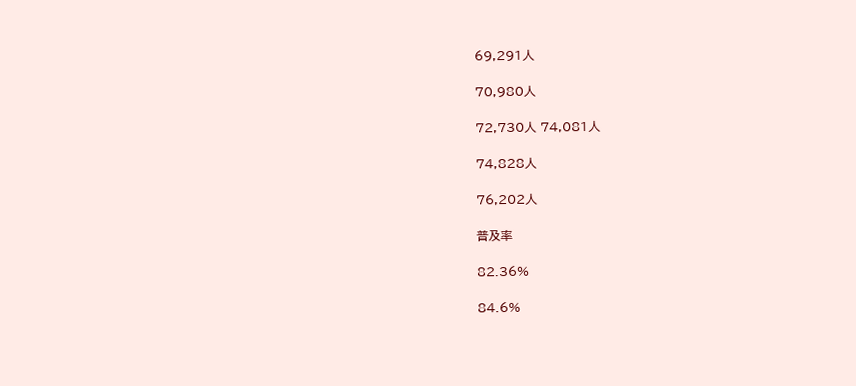69,291人

70,980人

72,730人 74,081人

74,828人

76,202人

普及率

82.36%

84.6%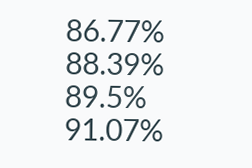86.77% 88.39% 89.5% 91.07%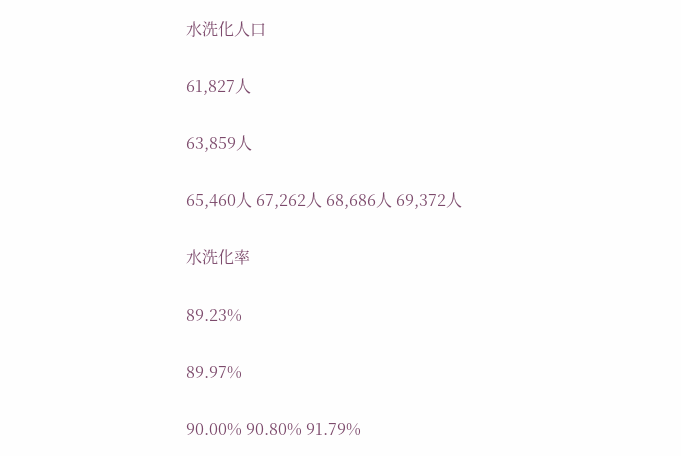水洗化人口

61,827人

63,859人

65,460人 67,262人 68,686人 69,372人

水洗化率

89.23%

89.97%

90.00% 90.80% 91.79%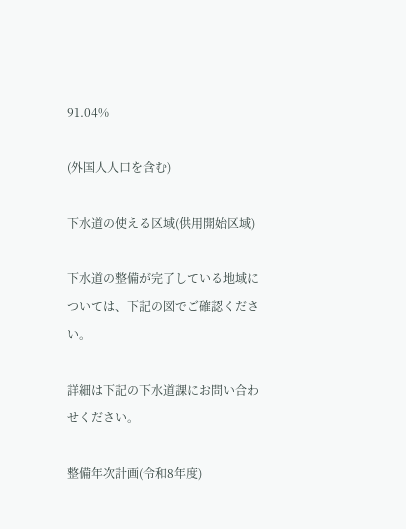91.04%

(外国人人口を含む)

下水道の使える区域(供用開始区域)

下水道の整備が完了している地域については、下記の図でご確認ください。

詳細は下記の下水道課にお問い合わせください。

整備年次計画(令和8年度)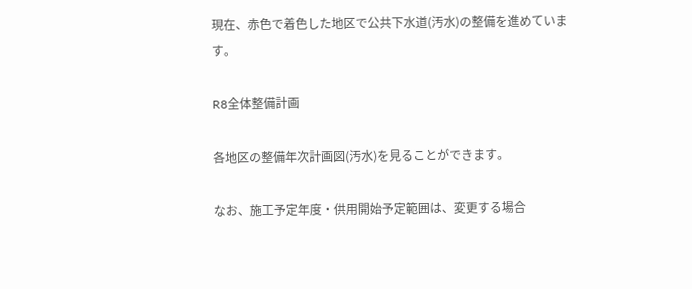現在、赤色で着色した地区で公共下水道(汚水)の整備を進めています。

R8全体整備計画

各地区の整備年次計画図(汚水)を見ることができます。

なお、施工予定年度・供用開始予定範囲は、変更する場合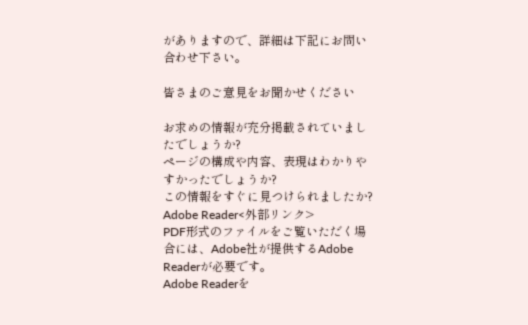がありますので、詳細は下記にお問い合わせ下さい。

皆さまのご意見をお聞かせください

お求めの情報が充分掲載されていましたでしょうか?
ページの構成や内容、表現はわかりやすかったでしょうか?
この情報をすぐに見つけられましたか?
Adobe Reader<外部リンク>
PDF形式のファイルをご覧いただく場合には、Adobe社が提供するAdobe Readerが必要です。
Adobe Readerを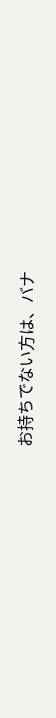お持ちでない方は、バナ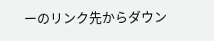ーのリンク先からダウン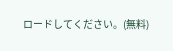ロードしてください。(無料)